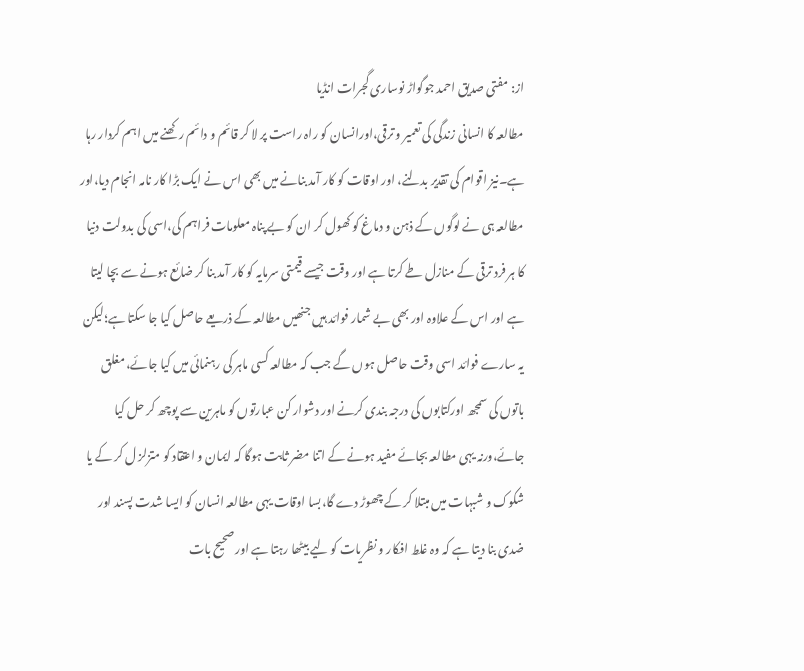از: مفتی صدیق احمد جوگواڑ نوساری گجرات انڈیا
مطالعہ کا انسانی زندگی کی تعمیر و ترقی،اورانسان کو راہ راست پر لا کر قائم و دائم رکھنے میں اہم کردار رہا ہے۔نیز اقوام کی تقدیر بدلنے، اور اوقات کو کار آمد بنانے میں بھی اس نے ایک بڑا کار نامہ انجام دیا،اور مطالعہ ہی نے لوگوں کے ذہن و دماغ کو کھول کر ان کو بے پناہ معلومات فراہم کی،اسی کی بدولت دنیا کا ہر فرد ترقی کے منازل طے کرتا ہے اور وقت جیسے قیمتی سرمایہ کو کار آمد بنا کر ضائع ہونے سے بچا لیتا ہے اور اس کے علاوہ اور بھی بے شمار فوائد ہیں جنھیں مطالعہ کے ذریعے حاصل کیا جا سکتا ہے؛لیکن یہ سارے فوائد اسی وقت حاصل ہوں گے جب کہ مطالعہ کسی ماہر کی رہنمائی میں کیا جائے، مغلق باتوں کی سمجھ اورکتابوں کی درجہ بندی کرنے اور دشوار کن عبارتوں کو ماہرین سے پوچھ کر حل کیا جائے،ورنہ یہی مطالعہ بجائے مفید ہونے کے اتنا مضر ثابت ہوگا کہ ایمان و اعتقاد کو متزلز ل کر کے یا شکوک و شبہات میں مبتلا کر کے چھوڑ دے گا،بسا اوقات یہی مطالعہ انسان کو ایسا شدت پسند اور ضدی بنا دیتا ہے کہ وہ غلط افکار و نظریات کو لیے بیٹھا رہتا ہے اور صحیح بات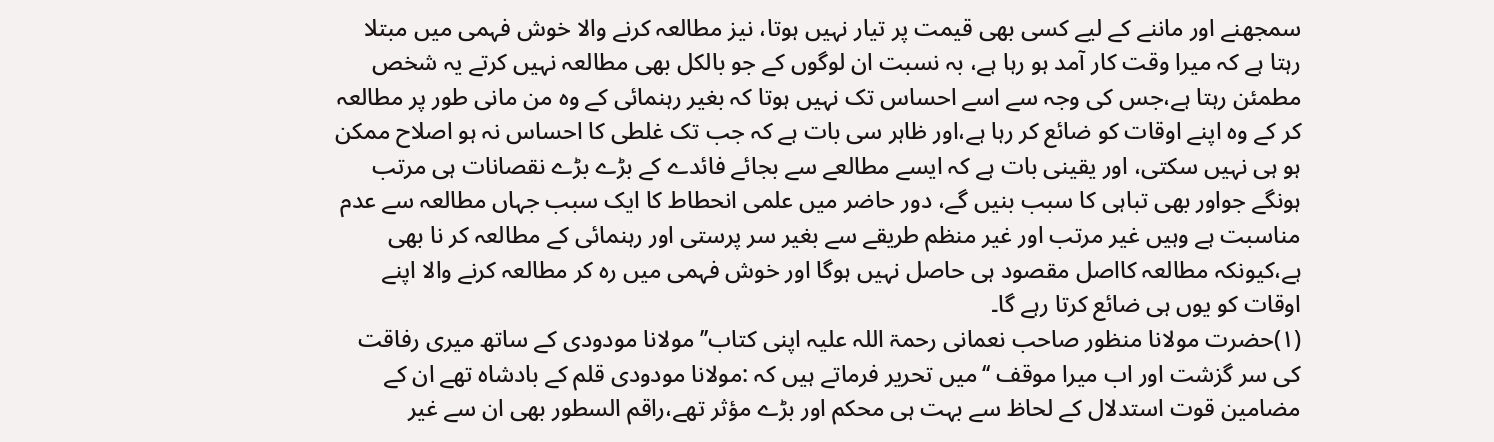سمجھنے اور ماننے کے لیے کسی بھی قیمت پر تیار نہیں ہوتا، نیز مطالعہ کرنے والا خوش فہمی میں مبتلا رہتا ہے کہ میرا وقت کار آمد ہو رہا ہے، بہ نسبت ان لوگوں کے جو بالکل بھی مطالعہ نہیں کرتے یہ شخص مطمئن رہتا ہے،جس کی وجہ سے اسے احساس تک نہیں ہوتا کہ بغیر رہنمائی کے وہ من مانی طور پر مطالعہ کر کے وہ اپنے اوقات کو ضائع کر رہا ہے،اور ظاہر سی بات ہے کہ جب تک غلطی کا احساس نہ ہو اصلاح ممکن ہو ہی نہیں سکتی، اور یقینی بات ہے کہ ایسے مطالعے سے بجائے فائدے کے بڑے بڑے نقصانات ہی مرتب ہونگے جواور بھی تباہی کا سبب بنیں گے، دور حاضر میں علمی انحطاط کا ایک سبب جہاں مطالعہ سے عدم مناسبت ہے وہیں غیر مرتب اور غیر منظم طریقے سے بغیر سر پرستی اور رہنمائی کے مطالعہ کر نا بھی ہے،کیونکہ مطالعہ کااصل مقصود ہی حاصل نہیں ہوگا اور خوش فہمی میں رہ کر مطالعہ کرنے والا اپنے اوقات کو یوں ہی ضائع کرتا رہے گا۔
(۱)حضرت مولانا منظور صاحب نعمانی رحمۃ اللہ علیہ اپنی کتاب’’ مولانا مودودی کے ساتھ میری رفاقت کی سر گزشت اور اب میرا موقف ‘‘میں تحریر فرماتے ہیں کہ :مولانا مودودی قلم کے بادشاہ تھے ان کے مضامین قوت استدلال کے لحاظ سے بہت ہی محکم اور بڑے مؤثر تھے،راقم السطور بھی ان سے غیر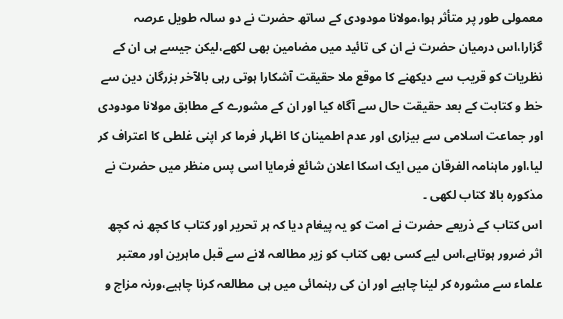معمولی طور پر متأثر ہوا،مولانا مودودی کے ساتھ حضرت نے دو سالہ طویل عرصہ گزارا،اس درمیان حضرت نے ان کی تائید میں مضامین بھی لکھے،لیکن جیسے ہی ان کے نظریات کو قریب سے دیکھنے کا موقع ملا حقیقت آشکارا ہوتی رہی بالآخر بزرگان دین سے خط و کتابت کے بعد حقیقت حال سے آگاہ کیا اور ان کے مشورے کے مطابق مولانا مودودی اور جماعت اسلامی سے بیزاری اور عدم اطمینان کا اظہار فرما کر اپنی غلطی کا اعتراف کر لیا،اور ماہنامہ الفرقان میں ایک اسکا اعلان شائع فرمایا اسی پس منظر میں حضرت نے مذکورہ بالا کتاب لکھی ۔
اس کتاب کے ذریعے حضرت نے امت کو یہ پیغام دیا کہ ہر تحریر اور کتاب کا کچھ نہ کچھ اثر ضرور ہوتاہے،اس لیے کسی بھی کتاب کو زیر مطالعہ لانے سے قبل ماہرین اور معتبر علماء سے مشورہ کر لینا چاہیے اور ان کی رہنمائی میں ہی مطالعہ کرنا چاہیے،ورنہ مزاج و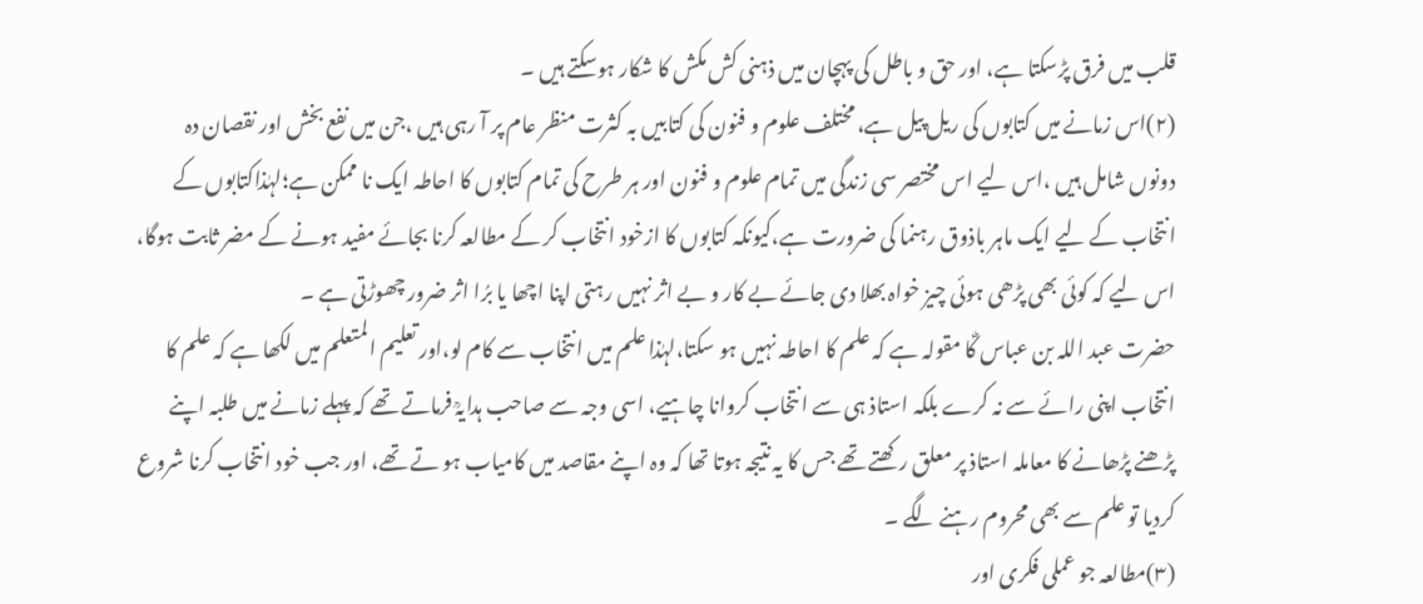قلب میں فرق پڑسکتا ہے، اور حق و باطل کی پہچان میں ذہنی کش مکش کا شکار ہوسکتے ہیں ۔
(۲)اس زمانے میں کتابوں کی ریل پیل ہے، مختلف علوم و فنون کی کتابیں بہ کثرت منظر عام پر آ رہی ہیں ،جن میں نفع بخش اور نقصان دہ دونوں شامل ہیں ،اس لیے اس مختصر سی زندگی میں تمام علوم و فنون اور ہر طرح کی تمام کتابوں کا احاطہ ایک نا ممکن ہے؛لہٰذاکتابوں کے انتخاب کے لیے ایک ماہر باذوق رہنما کی ضرورت ہے،کیونکہ کتابوں کا ازخود انتخاب کر کے مطالعہ کرنا بجائے مفید ہونے کے مضر ثابت ہوگا، اس لیے کہ کوئی بھی پڑھی ہوئی چیز خواہ بھلا دی جائے بے کار و بے اثر نہیں رہتی اپنا اچھا یا برُا اثر ضرور چھوڑتی ہے ۔
حضرت عبد اللہ بن عباس ؓکا مقولہ ہے کہ علم کا احاطہ نہیں ہو سکتا،لہٰذا علم میں انتخاب سے کام لو،اور تعلیم المتعلم میں لکھا ہے کہ علم کا انتخاب اپنی رائے سے نہ کرے بلکہ استاذ ہی سے انتخاب کروانا چاہیے، اسی وجہ سے صاحب ہدایہؒ فرماتے تھے کہ پہلے زمانے میں طلبہ اپنے پڑھنے پڑھانے کا معاملہ استاذ پر معلق رکھتے تھے جس کا یہ نتیجہ ہوتا تھا کہ وہ اپنے مقاصد میں کامیاب ہو تے تھے، اور جب خود انتخاب کرنا شروع کردیا تو علم سے بھی محروم رہنے لگے ۔
(۳)مطالعہ جو عملی فکری اور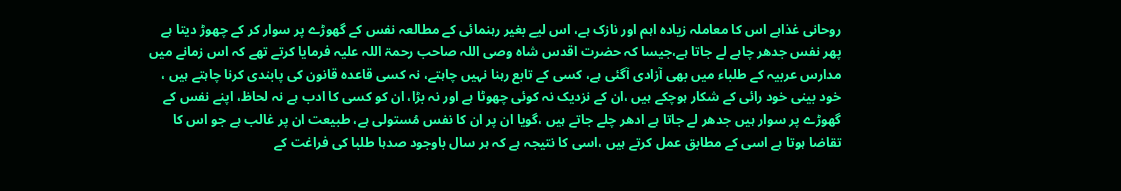روحانی غذاہے اس کا معاملہ زیادہ اہم اور نازک ہے، اس لیے بغیر رہنمائی کے مطالعہ نفس کے گھوڑے پر سوار کر کے چھوڑ دیتا ہے پھر نفس جدھر چاہے لے جاتا ہے،جیسا کہ حضرت اقدس شاہ وصی اللہ صاحب رحمۃ اللہ علیہ فرمایا کرتے تھے کہ اس زمانے میں مدارس عربیہ کے طلباء میں بھی آزادی آگئی ہے، کسی کے تابع رہنا نہیں چاہتے، نہ کسی قاعدہ قانون کی پابندی کرنا چاہتے ہیں ، خود بینی خود رائی کے شکار ہوچکے ہیں ،ان کے نزدیک نہ کوئی چھوٹا ہے اور نہ بڑا، ان کو کسی کا ادب ہے نہ لحاظ، اپنے نفس کے گھوڑے پر سوار ہیں جدھر لے جاتا ہے ادھر چلے جاتے ہیں ،گویا ان پر ان کا نفس مُستولی ہے، طبیعت ان پر غالب ہے جو اس کا تقاضا ہوتا ہے اسی کے مطابق عمل کرتے ہیں ،اسی کا نتیجہ ہے کہ ہر سال باوجود صدہا طلبا کی فراغت کے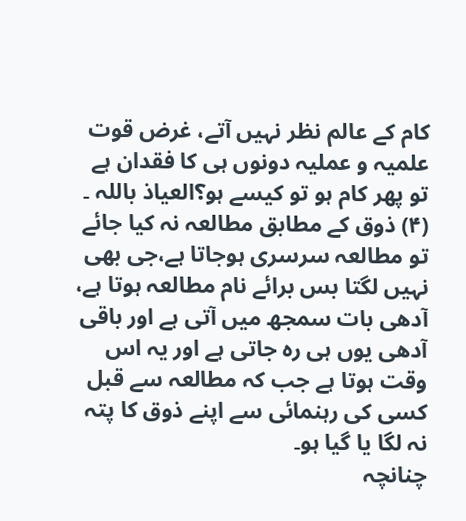کام کے عالم نظر نہیں آتے، غرض قوت علمیہ و عملیہ دونوں ہی کا فقدان ہے تو پھر کام ہو تو کیسے ہو؟العیاذ باللہ ۔
(۴) ذوق کے مطابق مطالعہ نہ کیا جائے تو مطالعہ سرسری ہوجاتا ہے،جی بھی نہیں لگتا بس برائے نام مطالعہ ہوتا ہے، آدھی بات سمجھ میں آتی ہے اور باقی آدھی یوں ہی رہ جاتی ہے اور یہ اس وقت ہوتا ہے جب کہ مطالعہ سے قبل کسی کی رہنمائی سے اپنے ذوق کا پتہ نہ لگا یا گیا ہو۔
چنانچہ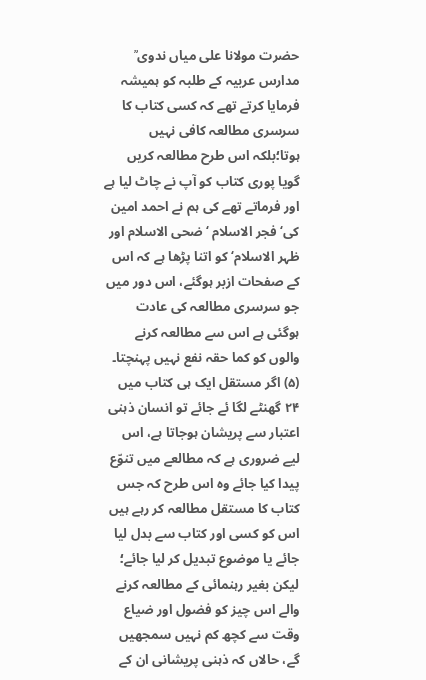حضرت مولانا علی میاں ندوی ؒ مدارس عربیہ کے طلبہ کو ہمیشہ فرمایا کرتے تھے کہ کسی کتاب کا سرسری مطالعہ کافی نہیں ہوتا؛بلکہ اس طرح مطالعہ کریں گویا پوری کتاب کو آپ نے چاٹ لیا ہے اور فرماتے تھے کی ہم نے احمد امین کی‘ فجر الاسلام ‘ضحی الاسلام اور ظہر الاسلام‘ کو اتنا پڑھا ہے کہ اس کے صفحات ازبر ہوگئے، اس دور میں جو سرسری مطالعہ کی عادت ہوگئی ہے اس سے مطالعہ کرنے والوں کو کما حقہ نفع نہیں پہنچتا۔
(۵) اگر مستقل ایک ہی کتاب میں ۲۴ گھنٹے لگا ئے جائے تو انسان ذہنی اعتبار سے پریشان ہوجاتا ہے، اس لیے ضروری ہے کہ مطالعے میں تنوّع پیدا کیا جائے وہ اس طرح کہ جس کتاب کا مستقل مطالعہ کر رہے ہیں اس کو کسی اور کتاب سے بدل لیا جائے یا موضوع تبدیل کر لیا جائے؛ لیکن بغیر رہنمائی کے مطالعہ کرنے والے اس چیز کو فضول اور ضیاع وقت سے کچھ کم نہیں سمجھیں گے، حالاں کہ ذہنی پریشانی ان کے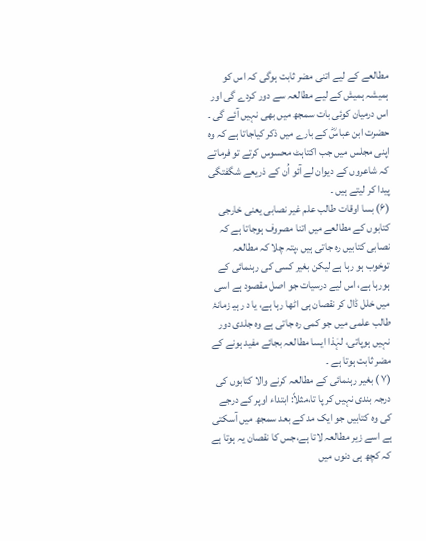مطالعے کے لیے اتنی مضر ثابت ہوگی کہ اس کو ہمیشہ ہمیش کے لیے مطالعہ سے دور کردے گی اور اس درمیان کوئی بات سمجھ میں بھی نہیں آئے گی ۔
حضرت ابن عباسؓ کے بارے میں ذکر کیاجاتا ہے کہ وہ اپنی مجلس میں جب اکتاہٹ محسوس کرتے تو فرماتے کہ شاعروں کے دیوان لے آئو اُن کے ذریعے شگفتگی پیدا کر لیتے ہیں ۔
(۶) بسا اوقات طالب علم غیر نصابی یعنی خارجی کتابوں کے مطالعے میں اتنا مصروف ہوجاتا ہے کہ نصابی کتابیں رہ جاتی ہیں ،پتہ چلا کہ مطالعہ توخوب ہو رہا ہے لیکن بغیر کسی کی رہنمائی کے ہورہا ہے، اس لیے درسیات جو اصل مقصود ہے اسی میں خلل ڈال کر نقصان ہی اٹھا رہا ہے، یا د رہیـ زمانۂ طالب علمی میں جو کمی رہ جاتی ہے وہ جلدی دور نہیں ہوپاتی، لہٰذا ایسا مطالعہ بجائے مفید ہونے کے مضر ثابت ہوتا ہے ۔
(۷ ) بغیر رہنمائی کے مطالعہ کرنے والا کتابوں کی درجہ بندی نہیں کر پا تا،مثلاً: ابتداء اوپر کے درجے کی وہ کتابیں جو ایک مد کے بعد سمجھ میں آسکتی ہے اسے زیر مطالعہ لاتا ہے،جس کا نقصان یہ ہوتا ہے کہ کچھ ہی دنوں میں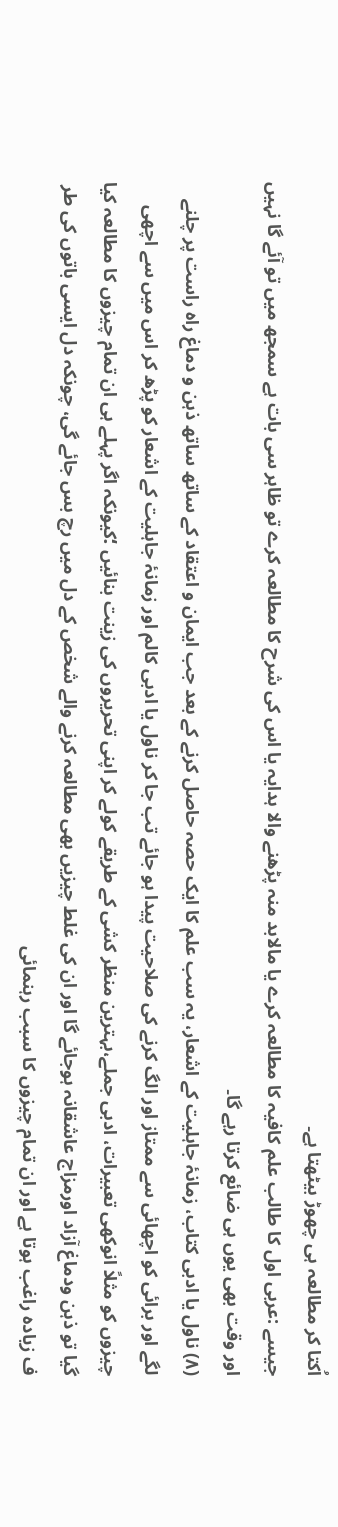اُکتا کر مطالعہ ہی چھوڑ بیٹھتا ہے۔
جیسے :عربی اول کا طالب علم کافیہ کا مطالعہ کرے یا مالابد منہ پڑھنے والا ہدایہ یا اس کی شرح کا مطالعہ کرے تو ظاہر سی بات ہے سمجھ میں تو آئے گا نہیں اور وقت بھی یوں ہی ضائع کرتا رہے گا۔
(۸) ناول یا ادبی کتاب، زمانۂ جاہلیت کے اشعار، یہ سب علم کا ایک حصہ حاصل کرنے کے بعد جب ایمان و اعتقاد کے ساتھ ساتھ ذہن و دماغ راہ راست پر چلنے لگے اور برائی کو اچھائی سے ممتاز اور الگ کرنے کی صلاحیت پیدا ہو جائے تب جا کر ناول یا ادبی کالم اور زمانۂ جاہلیت کے اشعار کو پڑھ کر اس میں سے اچھی چیزوں کو مثلاً انوکھی تعبیرات، ادبی جملے،بہترین منظر کشی کے طریقے کولے کر اپنی تحریروں کی زینت بنائیں ؛کیونکہ اگر پہلے ہی ان تمام چیزوں کا مطالعہ کیا گیا تو ذہن ودماغ آزاد اورمزاج عاشقانہ ہوجائے گا اور ان کی غلط چیزیں بھی مطالعہ کرنے والے شخص کے دل میں رچ بس جائے گی، چونکہ دل ایسی باتوں کی طر ف زیادہ راغب ہوتا ہے اور ان تمام چیزوں کا سبب رہنمائی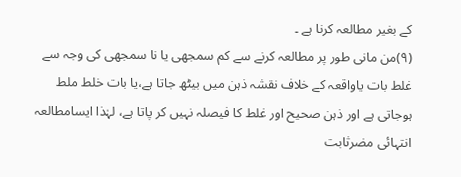کے بغیر مطالعہ کرنا ہے ۔
(۹)من مانی طور پر مطالعہ کرنے سے کم سمجھی یا نا سمجھی کی وجہ سے غلط بات یاواقعہ کے خلاف نقشہ ذہن میں بیٹھ جاتا ہے،یا بات خلط ملط ہوجاتی ہے اور ذہن صحیح اور غلط کا فیصلہ نہیں کر پاتا ہے، لہٰذا ایسامطالعہ انتہائی مضرثابت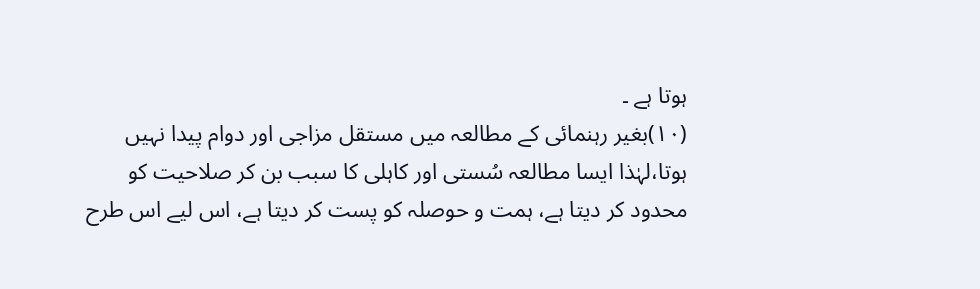ہوتا ہے ۔
(۱۰)بغیر رہنمائی کے مطالعہ میں مستقل مزاجی اور دوام پیدا نہیں ہوتا،لہٰذا ایسا مطالعہ سُستی اور کاہلی کا سبب بن کر صلاحیت کو محدود کر دیتا ہے، ہمت و حوصلہ کو پست کر دیتا ہے، اس لیے اس طرح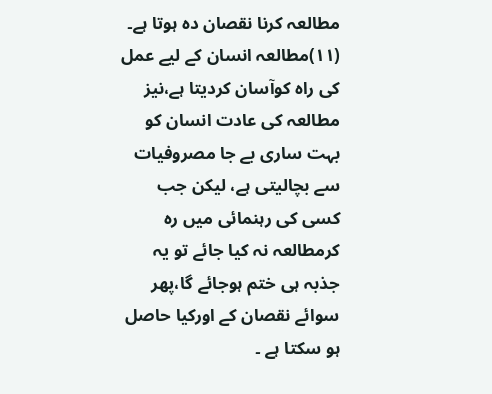مطالعہ کرنا نقصان دہ ہوتا ہے۔
(۱۱)مطالعہ انسان کے لیے عمل کی راہ کوآسان کردیتا ہے،نیز مطالعہ کی عادت انسان کو بہت ساری بے جا مصروفیات سے بچالیتی ہے، لیکن جب کسی کی رہنمائی میں رہ کرمطالعہ نہ کیا جائے تو یہ جذبہ ہی ختم ہوجائے گا،پھر سوائے نقصان کے اورکیا حاصل ہو سکتا ہے ۔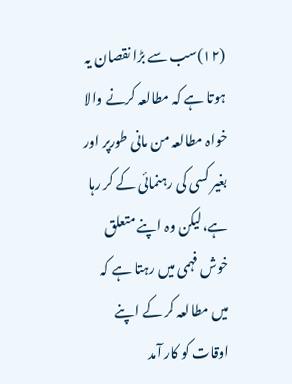(۱۲)سب سے بڑا نقصان یہ ہوتا ہے کہ مطالعہ کرنے والا خواہ مطالعہ من مانی طورپر اور بغیر کسی کی رہنمائی کے کر رہا ہے،لیکن وہ اپنے متعلق خوش فہمی میں رہتا ہے کہ میں مطالعہ کر کے اپنے اوقات کو کار آمد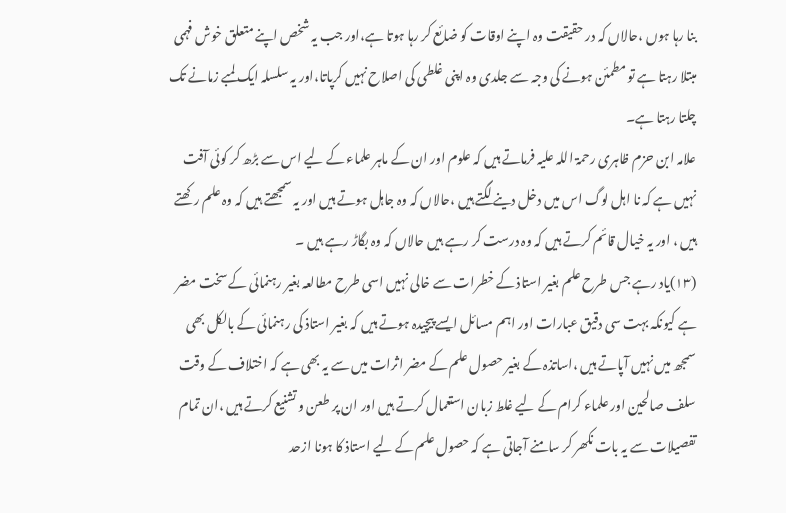بنا رہا ہوں ،حالاں کہ در حقیقت وہ اپنے اوقات کو ضائع کر رہا ہوتا ہے،اور جب یہ شخص اپنے متعلق خوش فہمی مبتلا رہتا ہے تو مطمئن ہونے کی وجہ سے جلدی وہ اپنی غلطی کی اصلاح نہیں کرپاتا،اور یہ سلسلہ ایک لمبے زمانے تک چلتا رہتا ہے۔
علامہ ابن حزم ظاہری رحمۃ اللہ علیہ فرماتے ہیں کہ علوم اور ان کے ماہر علماء کے لیے اس سے بڑھ کر کوئی آفت نہیں ہے کہ نا اہل لوگ اس میں دخل دینے لگتے ہیں ،حالاں کہ وہ جاہل ہوتے ہیں اور یہ سمجھتے ہیں کہ وہ علم رکھتے ہیں ، اور یہ خیال قائم کرتے ہیں کہ وہ درست کر رہے ہیں حالاں کہ وہ بگاڑ رہے ہیں ۔
(۱۳)یاد رہے جس طرح علم بغیر استاذ کے خطرات سے خالی نہیں اسی طرح مطالعہ بغیر رہنمائی کے سخت مضر ہے کیونکہ بہت سی دقیق عبارات اور اہم مسائل ایسے پیچیدہ ہوتے ہیں کہ بغیر استاذ کی رہنمائی کے بالکل بھی سمجھ میں نہیں آپاتے ہیں ،اساتذہ کے بغیر حصول علم کے مضر اثرات میں سے یہ بھی ہے کہ اختلاف کے وقت سلف صالحین اور علماء کرام کے لیے غلط زبان استعمال کرتے ہیں اور ان پر طعن و تشنیع کرتے ہیں ،ان تمام تفصیلات سے یہ بات نکھر کر سامنے آجاتی ہے کہ حصول علم کے لیے استاذ کا ہونا ازحد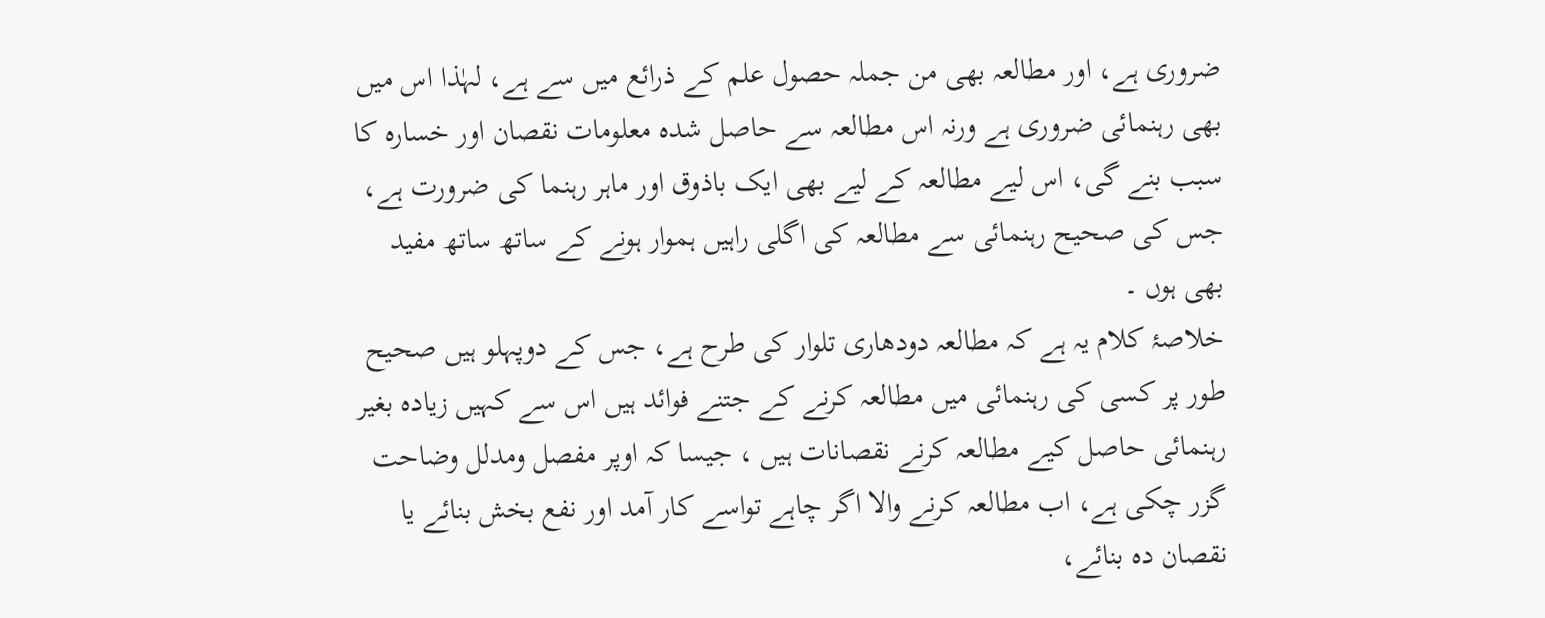ضروری ہے، اور مطالعہ بھی من جملہ حصول علم کے ذرائع میں سے ہے، لہٰذا اس میں بھی رہنمائی ضروری ہے ورنہ اس مطالعہ سے حاصل شدہ معلومات نقصان اور خسارہ کا سبب بنے گی، اس لیے مطالعہ کے لیے بھی ایک باذوق اور ماہر رہنما کی ضرورت ہے، جس کی صحیح رہنمائی سے مطالعہ کی اگلی راہیں ہموار ہونے کے ساتھ ساتھ مفید بھی ہوں ۔
خلاصۂ کلام یہ ہے کہ مطالعہ دودھاری تلوار کی طرح ہے، جس کے دوپہلو ہیں صحیح طور پر کسی کی رہنمائی میں مطالعہ کرنے کے جتنے فوائد ہیں اس سے کہیں زیادہ بغیر رہنمائی حاصل کیے مطالعہ کرنے نقصانات ہیں ، جیسا کہ اوپر مفصل ومدلل وضاحت گزر چکی ہے، اب مطالعہ کرنے والا اگر چاہے تواسے کار آمد اور نفع بخش بنائے یا نقصان دہ بنائے،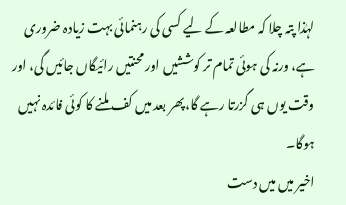لہٰذا پتہ چلا کہ مطالعہ کے لیے کسی کی رہنمائی بہت زیادہ ضروری ہے، ورنہ کی ہوئی تمام تر کوششیں اور محنتیں رائیگاں جائیں گی، اور وقت یوں ہی گزرتا رہے گا،پھر بعد میں کف ملنے کا کوئی فائدہ نہیں ہوگا۔
اخیر میں میں دست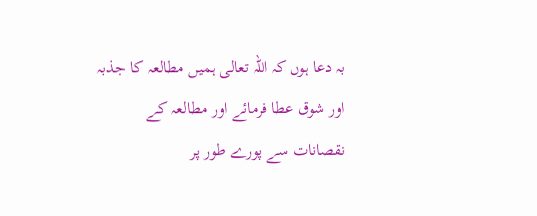بہ دعا ہوں کہ اللہ تعالی ہمیں مطالعہ کا جذبہ اور شوق عطا فرمائے اور مطالعہ کے نقصانات سے پورے طور پر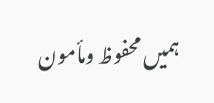ہمیں محفوظ ومأمون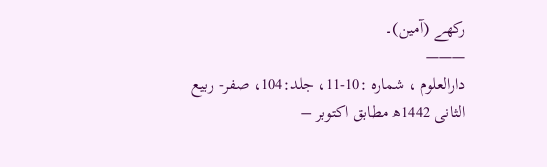رکھے (آمین)۔
———
دارالعلوم ، شمارہ :10-11، جلد:104، صفر- ربیع الثانی 1442ھ مطابق اكتوبر –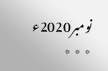نومبر2020ء
٭ ٭ ٭